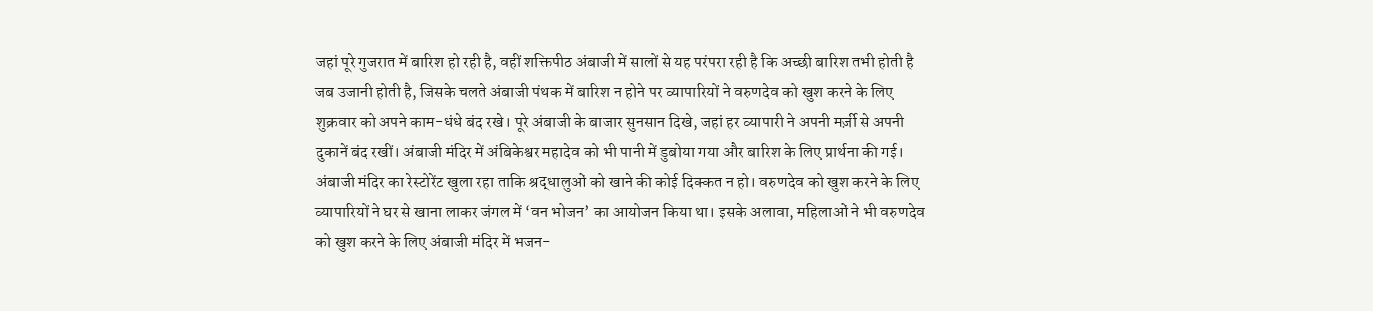जहां पूरे गुजरात में बारिश हो रही है, वहीं शक्तिपीठ अंबाजी में सालों से यह परंपरा रही है कि अच्छी बारिश तभी होती है जब उजानी होती है, जिसके चलते अंबाजी पंथक में बारिश न होने पर व्यापारियों ने वरुणदेव को खुश करने के लिए शुक्रवार को अपने काम-धंधे बंद रखे। पूरे अंबाजी के बाजार सुनसान दिखे, जहां हर व्यापारी ने अपनी मर्ज़ी से अपनी दुकानें बंद रखीं। अंबाजी मंदिर में अंबिकेश्वर महादेव को भी पानी में डुबोया गया और बारिश के लिए प्रार्थना की गई। अंबाजी मंदिर का रेस्टोरेंट खुला रहा ताकि श्रद्धालुओं को खाने की कोई दिक्कत न हो। वरुणदेव को खुश करने के लिए व्यापारियों ने घर से खाना लाकर जंगल में ‘वन भोजन’ का आयोजन किया था। इसके अलावा, महिलाओं ने भी वरुणदेव को खुश करने के लिए अंबाजी मंदिर में भजन-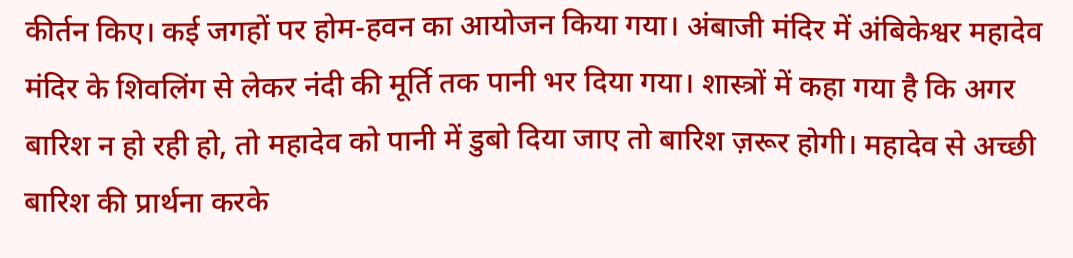कीर्तन किए। कई जगहों पर होम-हवन का आयोजन किया गया। अंबाजी मंदिर में अंबिकेश्वर महादेव मंदिर के शिवलिंग से लेकर नंदी की मूर्ति तक पानी भर दिया गया। शास्त्रों में कहा गया है कि अगर बारिश न हो रही हो, तो महादेव को पानी में डुबो दिया जाए तो बारिश ज़रूर होगी। महादेव से अच्छी बारिश की प्रार्थना करके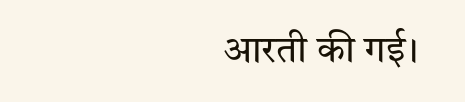आरती की गई।